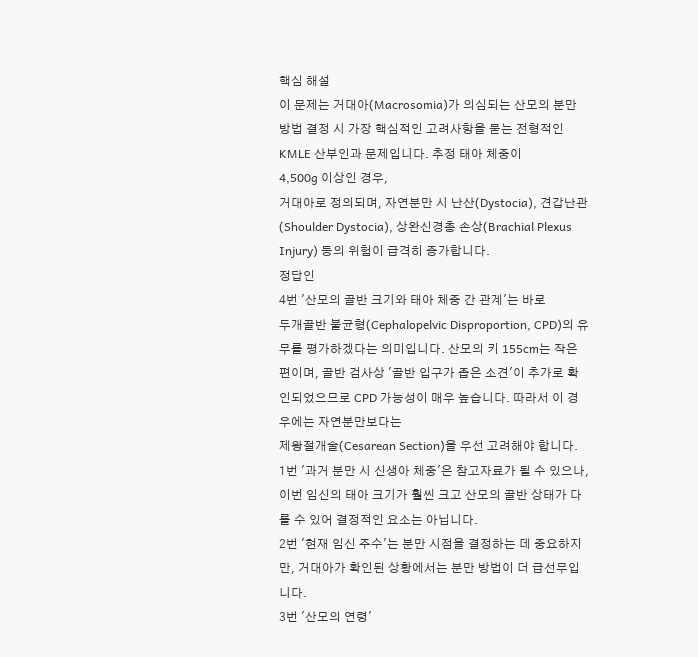핵심 해설
이 문제는 거대아(Macrosomia)가 의심되는 산모의 분만 방법 결정 시 가장 핵심적인 고려사항을 묻는 전형적인 KMLE 산부인과 문제입니다. 추정 태아 체중이
4,500g 이상인 경우,
거대아로 정의되며, 자연분만 시 난산(Dystocia), 견갑난관(Shoulder Dystocia), 상완신경총 손상(Brachial Plexus Injury) 등의 위험이 급격히 증가합니다.
정답인
4번 '산모의 골반 크기와 태아 체중 간 관계'는 바로
두개골반 불균형(Cephalopelvic Disproportion, CPD)의 유무를 평가하겠다는 의미입니다. 산모의 키 155cm는 작은 편이며, 골반 검사상 '골반 입구가 좁은 소견'이 추가로 확인되었으므로 CPD 가능성이 매우 높습니다. 따라서 이 경우에는 자연분만보다는
제왕절개술(Cesarean Section)을 우선 고려해야 합니다.
1번 '과거 분만 시 신생아 체중'은 참고자료가 될 수 있으나, 이번 임신의 태아 크기가 훨씬 크고 산모의 골반 상태가 다를 수 있어 결정적인 요소는 아닙니다.
2번 '현재 임신 주수'는 분만 시점을 결정하는 데 중요하지만, 거대아가 확인된 상황에서는 분만 방법이 더 급선무입니다.
3번 '산모의 연령'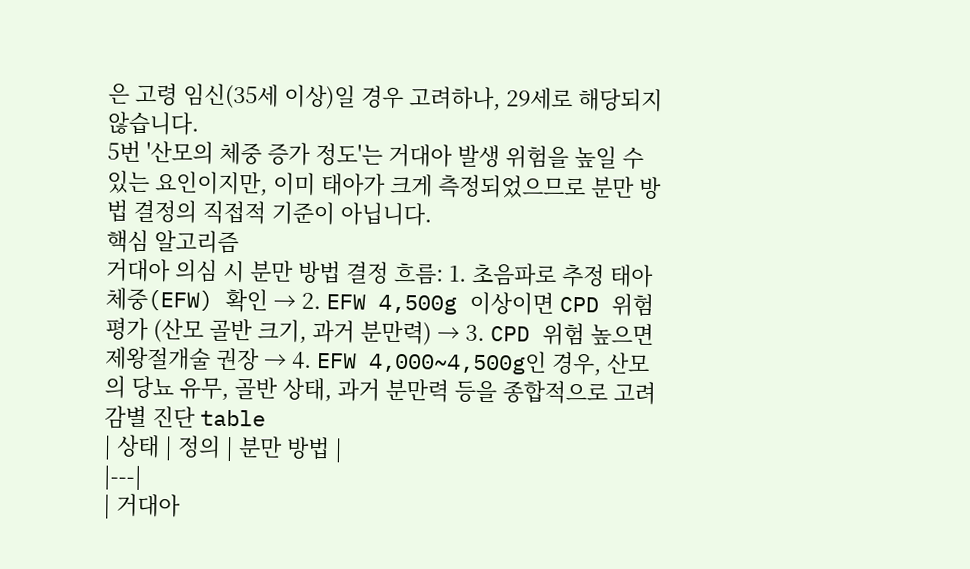은 고령 임신(35세 이상)일 경우 고려하나, 29세로 해당되지 않습니다.
5번 '산모의 체중 증가 정도'는 거대아 발생 위험을 높일 수 있는 요인이지만, 이미 태아가 크게 측정되었으므로 분만 방법 결정의 직접적 기준이 아닙니다.
핵심 알고리즘
거대아 의심 시 분만 방법 결정 흐름: 1. 초음파로 추정 태아 체중(EFW) 확인 → 2. EFW 4,500g 이상이면 CPD 위험 평가 (산모 골반 크기, 과거 분만력) → 3. CPD 위험 높으면 제왕절개술 권장 → 4. EFW 4,000~4,500g인 경우, 산모의 당뇨 유무, 골반 상태, 과거 분만력 등을 종합적으로 고려
감별 진단 table
| 상태 | 정의 | 분만 방법 |
|---|
| 거대아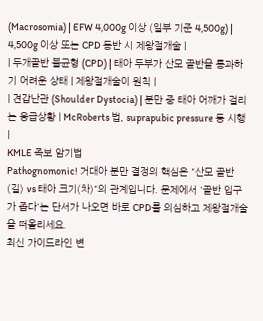(Macrosomia) | EFW 4,000g 이상 (일부 기준 4,500g) | 4,500g 이상 또는 CPD 동반 시 제왕절개술 |
| 두개골반 불균형 (CPD) | 태아 두부가 산모 골반을 통과하기 어려운 상태 | 제왕절개술이 원칙 |
| 견갑난관 (Shoulder Dystocia) | 분만 중 태아 어깨가 걸리는 응급상황 | McRoberts 법, suprapubic pressure 등 시행 |
KMLE 족보 암기법
Pathognomonic! 거대아 분만 결정의 핵심은 "산모 골반(길) vs 태아 크기(차)"의 관계입니다. 문제에서 '골반 입구가 좁다'는 단서가 나오면 바로 CPD를 의심하고 제왕절개술을 떠올리세요.
최신 가이드라인 변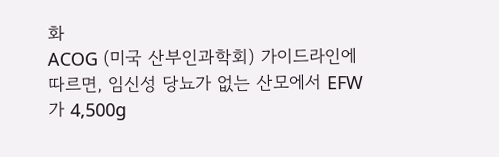화
ACOG (미국 산부인과학회) 가이드라인에 따르면, 임신성 당뇨가 없는 산모에서 EFW가 4,500g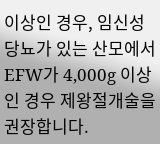이상인 경우, 임신성 당뇨가 있는 산모에서 EFW가 4,000g 이상인 경우 제왕절개술을 권장합니다.